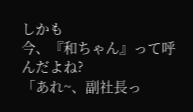しかも
今、『和ちゃん』って呼んだよね?
「あれ~、副社長っ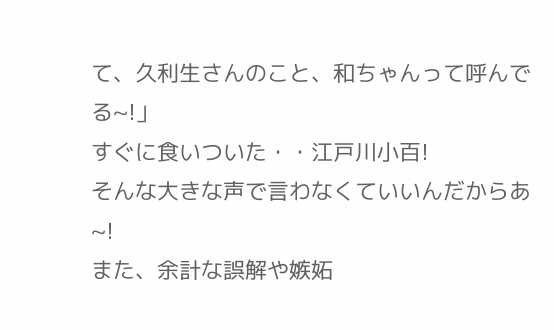て、久利生さんのこと、和ちゃんって呼んでる~!」
すぐに食いついた・・江戸川小百!
そんな大きな声で言わなくていいんだからあ~!
また、余計な誤解や嫉妬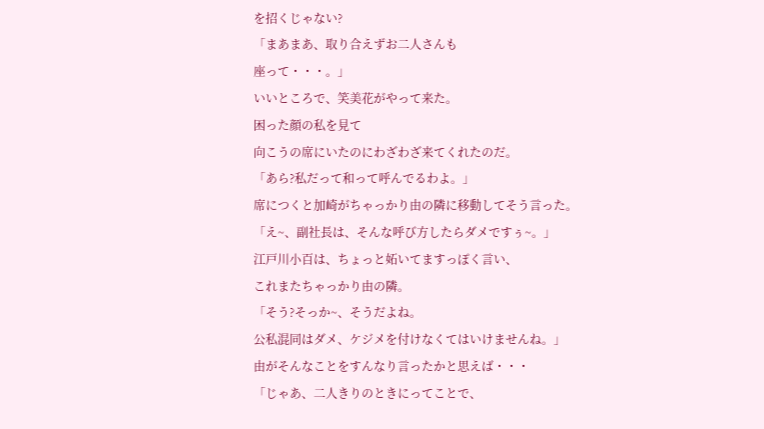を招くじゃない?
「まあまあ、取り合えずお二人さんも
座って・・・。」
いいところで、笑美花がやって来た。
困った顔の私を見て
向こうの席にいたのにわざわざ来てくれたのだ。
「あら?私だって和って呼んでるわよ。」
席につくと加崎がちゃっかり由の隣に移動してそう言った。
「え~、副社長は、そんな呼び方したらダメですぅ~。」
江戸川小百は、ちょっと妬いてますっぽく言い、
これまたちゃっかり由の隣。
「そう?そっか~、そうだよね。
公私混同はダメ、ケジメを付けなくてはいけませんね。」
由がそんなことをすんなり言ったかと思えば・・・
「じゃあ、二人きりのときにってことで、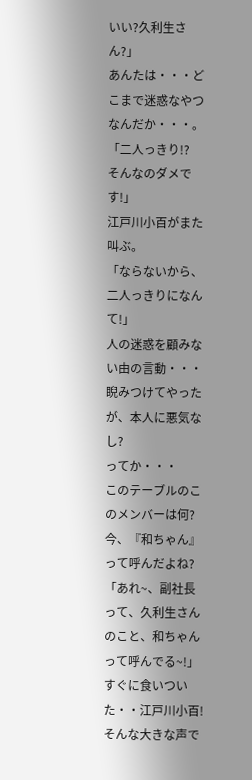いい?久利生さん?」
あんたは・・・どこまで迷惑なやつなんだか・・・。
「二人っきり!?
そんなのダメです!」
江戸川小百がまた叫ぶ。
「ならないから、二人っきりになんて!」
人の迷惑を顧みない由の言動・・・
睨みつけてやったが、本人に悪気なし?
ってか・・・
このテーブルのこのメンバーは何?
今、『和ちゃん』って呼んだよね?
「あれ~、副社長って、久利生さんのこと、和ちゃんって呼んでる~!」
すぐに食いついた・・江戸川小百!
そんな大きな声で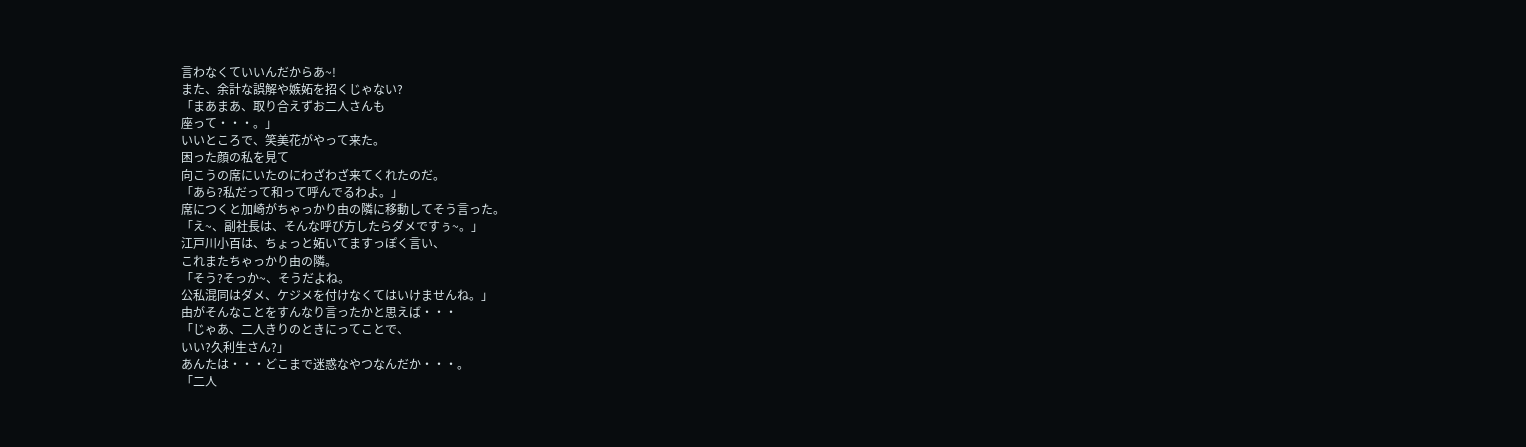言わなくていいんだからあ~!
また、余計な誤解や嫉妬を招くじゃない?
「まあまあ、取り合えずお二人さんも
座って・・・。」
いいところで、笑美花がやって来た。
困った顔の私を見て
向こうの席にいたのにわざわざ来てくれたのだ。
「あら?私だって和って呼んでるわよ。」
席につくと加崎がちゃっかり由の隣に移動してそう言った。
「え~、副社長は、そんな呼び方したらダメですぅ~。」
江戸川小百は、ちょっと妬いてますっぽく言い、
これまたちゃっかり由の隣。
「そう?そっか~、そうだよね。
公私混同はダメ、ケジメを付けなくてはいけませんね。」
由がそんなことをすんなり言ったかと思えば・・・
「じゃあ、二人きりのときにってことで、
いい?久利生さん?」
あんたは・・・どこまで迷惑なやつなんだか・・・。
「二人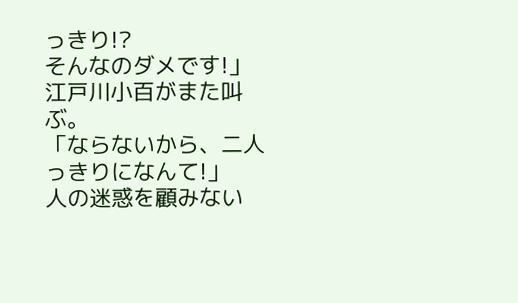っきり!?
そんなのダメです!」
江戸川小百がまた叫ぶ。
「ならないから、二人っきりになんて!」
人の迷惑を顧みない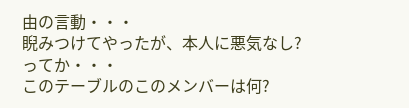由の言動・・・
睨みつけてやったが、本人に悪気なし?
ってか・・・
このテーブルのこのメンバーは何?